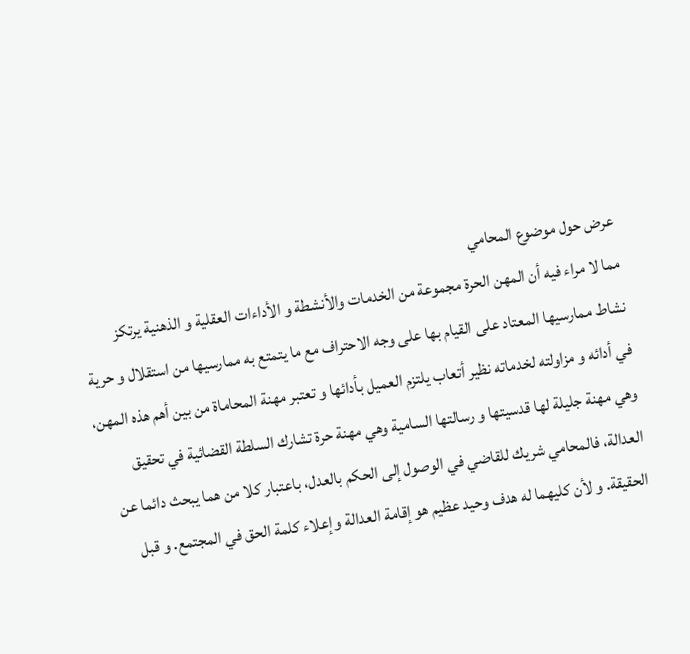عرض حول موضوع المحامي
مما لا مراء فيه أن المهن الحرة مجموعة من الخدمات والأنشطة و الأداءات العقلية و الذهنية يرتكز نشاط ممارسيها المعتاد على القيام بها على وجه الاحتراف مع ما يتمتع به ممارسيها من استقلال و حرية في أدائه و مزاولته لخدماته نظير أتعاب يلتزم العميل بأدائها و تعتبر مهنة المحاماة من بين أهم هذه المهن، وهي مهنة جليلة لها قدسيتها و رسالتها السامية وهي مهنة حرة تشارك السلطة القضائية في تحقيق العدالة، فالمحامي شريك للقاضي في الوصول إلى الحكم بالعدل، باعتبار كلا من هما يبحث دائما عن الحقيقة. و لأن كليهما له هدف وحيد عظيم هو إقامة العدالة وإعلاء كلمة الحق في المجتمع. و قبل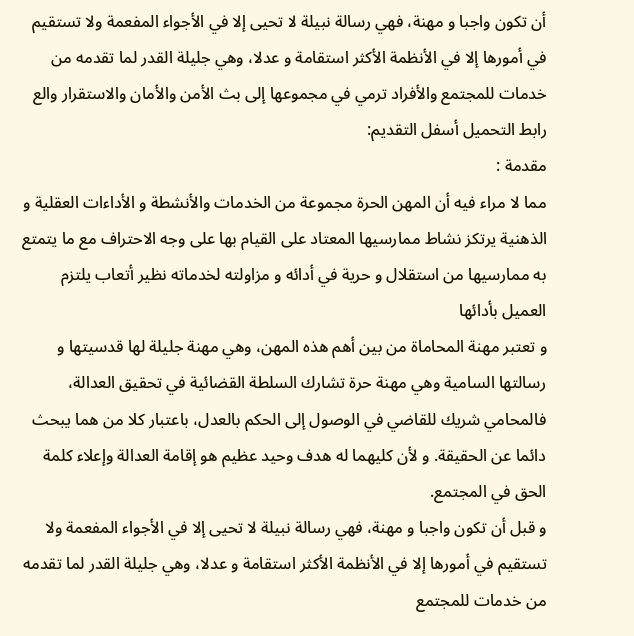أن تكون واجبا و مهنة، فهي رسالة نبيلة لا تحيى إلا في الأجواء المفعمة ولا تستقيم في أمورها إلا في الأنظمة الأكثر استقامة و عدلا، وهي جليلة القدر لما تقدمه من خدمات للمجتمع والأفراد ترمي في مجموعها إلى بث الأمن والأمان والاستقرار والع
رابط التحميل أسفل التقديم:
مقدمة :
مما لا مراء فيه أن المهن الحرة مجموعة من الخدمات والأنشطة و الأداءات العقلية و الذهنية يرتكز نشاط ممارسيها المعتاد على القيام بها على وجه الاحتراف مع ما يتمتع به ممارسيها من استقلال و حرية في أدائه و مزاولته لخدماته نظير أتعاب يلتزم العميل بأدائها
و تعتبر مهنة المحاماة من بين أهم هذه المهن، وهي مهنة جليلة لها قدسيتها و رسالتها السامية وهي مهنة حرة تشارك السلطة القضائية في تحقيق العدالة، فالمحامي شريك للقاضي في الوصول إلى الحكم بالعدل، باعتبار كلا من هما يبحث دائما عن الحقيقة. و لأن كليهما له هدف وحيد عظيم هو إقامة العدالة وإعلاء كلمة الحق في المجتمع.
و قبل أن تكون واجبا و مهنة، فهي رسالة نبيلة لا تحيى إلا في الأجواء المفعمة ولا تستقيم في أمورها إلا في الأنظمة الأكثر استقامة و عدلا، وهي جليلة القدر لما تقدمه من خدمات للمجتمع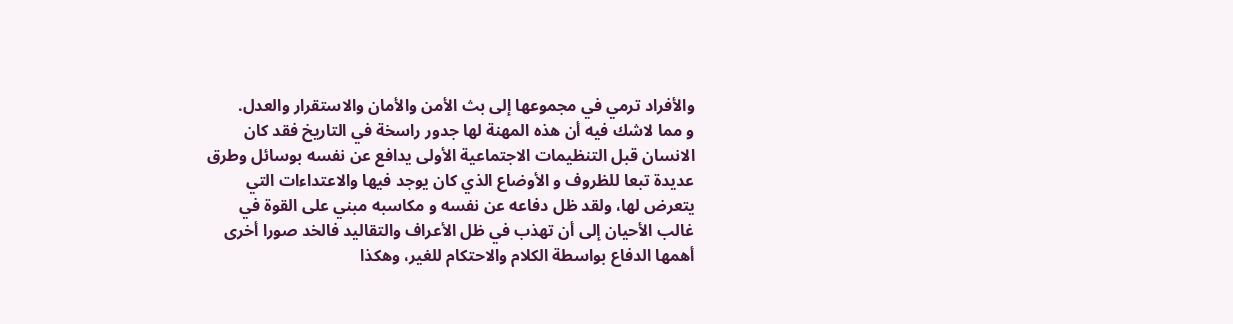والأفراد ترمي في مجموعها إلى بث الأمن والأمان والاستقرار والعدل.
و مما لاشك فيه أن هذه المهنة لها جدور راسخة في التاريخ فقد كان الانسان قبل التنظيمات الاجتماعية الأولى يدافع عن نفسه بوسائل وطرق عديدة تبعا للظروف و الأوضاع الذي كان يوجد فيها والاعتداءات التي يتعرض لها، ولقد ظل دفاعه عن نفسه و مكاسبه مبني على القوة في غالب الأحيان إلى أن تهذب في ظل الأعراف والتقاليد فالخد صورا أخرى أهمها الدفاع بواسطة الكلام والاحتكام للغير، وهكذا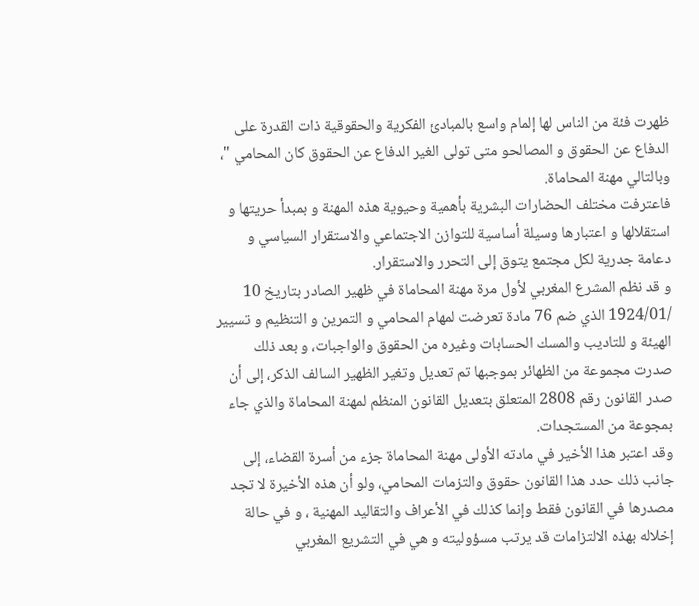ظهرت فئة من الناس لها إلمام واسع بالمبادئ الفكرية والحقوقية ذات القدرة على الدفاع عن الحقوق و المصالحو متى تولى الغير الدفاع عن الحقوق كان المحامي "، وبالتالي مهنة المحاماة.
فاعترفت مختلف الحضارات البشرية بأهمية وحيوية هذه المهنة و بمبدأ حريتها و استقلالها و اعتبارها وسيلة أساسية للتوازن الاجتماعي والاستقرار السياسي و دعامة جدرية لكل مجتمع يتوق إلى التحرر والاستقرار.
و قد نظم المشرع المغربي لأول مرة مهنة المحاماة في ظهير الصادر بتاريخ 10 /1924/01 الذي ضم 76 مادة تعرضت لمهام المحامي و التمرين و التنظيم و تسيير الهيئة و للتاديب والمسك الحسابات وغيره من الحقوق والواجبات، و بعد ذلك صدرت مجموعة من الظهائر بموجبها تم تعديل وتغير الظهير السالف الذكر، إلى أن صدر القانون رقم 2808 المتعلق بتعديل القانون المنظم لمهنة المحاماة والذي جاء بمجوعة من المستجدات.
وقد اعتبر هذا الأخير في مادته الأولى مهنة المحاماة جزء من أسرة القضاء، إلى جانب ذلك حدد هذا القانون حقوق والتزمات المحامي، ولو أن هذه الأخيرة لا تجد مصدرها في القانون فقط وإنما كذلك في الأعراف والتقاليد المهنية ، و في حالة إخلاله بهذه الالتزامات قد يرتب مسؤوليته و هي في التشريع المغربي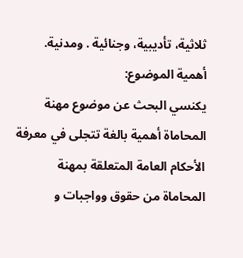ثلاثية، تأديبية، وجنائية . ومدنية.
أهمية الموضوع:
يكنسي البحث عن موضوع مهنة المحاماة أهمية بالغة تتجلى في معرفة الأحكام العامة المتعلقة بمهنة المحاماة من حقوق وواجبات و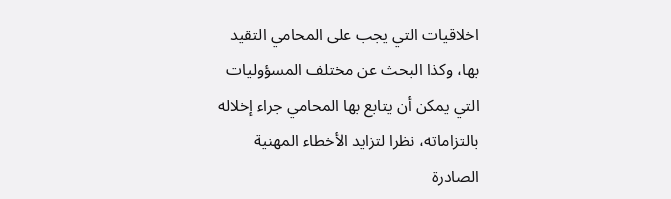اخلاقيات التي يجب على المحامي التقيد بها، وكذا البحث عن مختلف المسؤوليات التي يمكن أن يتابع بها المحامي جراء إخلاله بالتزاماته، نظرا لتزايد الأخطاء المهنية الصادرة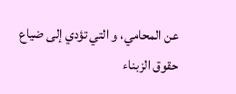عن المحامي، و التي تؤدي إلى ضياع حقوق الزبناء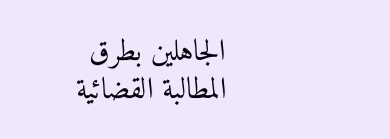الجاهلين بطرق المطالبة القضائية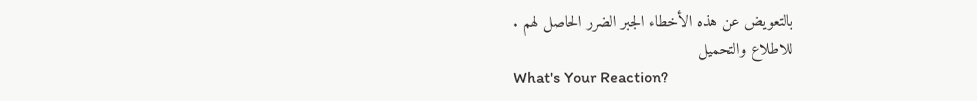بالتعويض عن هذه الأخطاء الجبر الضرر الحاصل لهم .
للاطلاع والتحميل
What's Your Reaction?